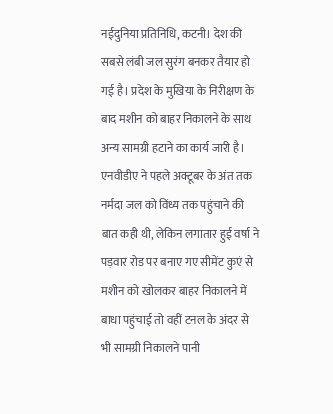नईदुनिया प्रतिनिधि, कटनी। देश की सबसे लंबी जल सुरंग बनकर तैयार हो गई है। प्रदेश के मुखिया के निरीक्षण के बाद मशीन को बाहर निकालने के साथ अन्य सामग्री हटाने का कार्य जारी है।
एनवीडीए ने पहले अक्टूबर के अंत तक नर्मदा जल को विंध्य तक पहुंचाने की बात कही थी, लेकिन लगातार हुई वर्षा ने पड़वार रोड पर बनाए गए सीमेंट कुएं से मशीन को खोलकर बाहर निकालने में बाधा पहुंचाई तो वहीं टनल के अंदर से भी सामग्री निकालने पानी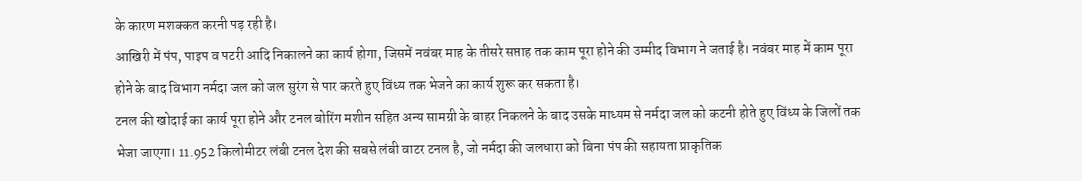के कारण मशक्कत करनी पड़ रही है।
आखिरी में पंप, पाइप व पटरी आदि निकालने का कार्य होगा, जिसमें नवंबर माह के तीसरे सप्ताह तक काम पूरा होने की उम्मीद विभाग ने जताई है। नवंबर माह में काम पूरा होने के बाद विभाग नर्मदा जल को जल सुरंग से पार करते हुए विंध्य तक भेजने का कार्य शुरू कर सकता है।
टनल की खोदाई का कार्य पूरा होने और टनल बोरिंग मशीन सहित अन्य सामग्री के बाहर निकलने के बाद उसके माध्यम से नर्मदा जल को कटनी होते हुए विंध्य के जिलों तक भेजा जाएगा। 11.952 किलोमीटर लंबी टनल देश की सबसे लंबी वाटर टनल है, जो नर्मदा की जलधारा को बिना पंप की सहायता प्राकृतिक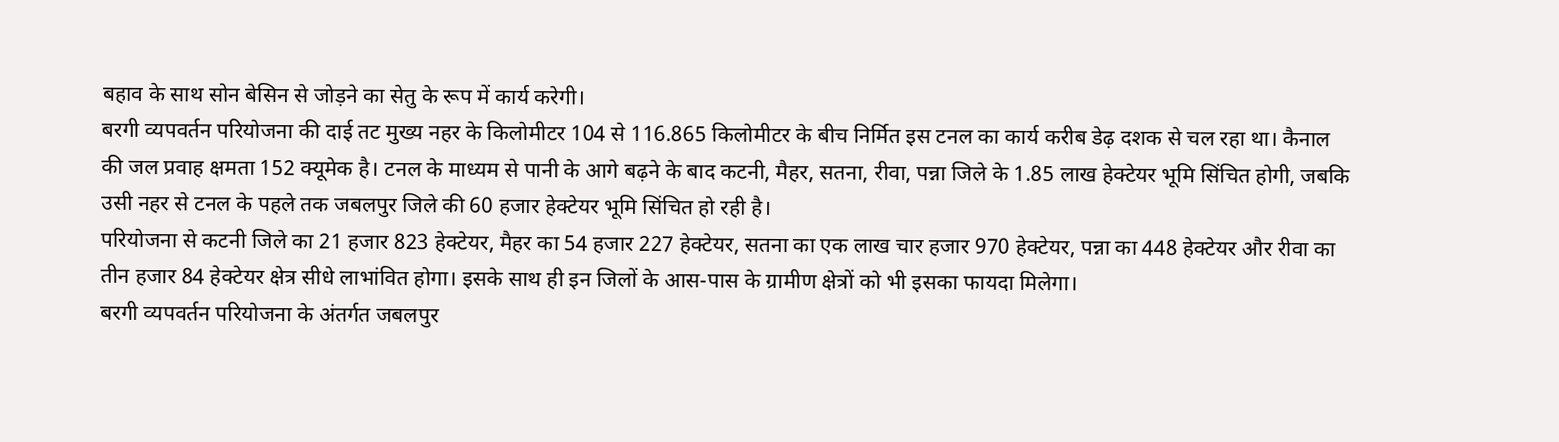बहाव के साथ सोन बेसिन से जोड़ने का सेतु के रूप में कार्य करेगी।
बरगी व्यपवर्तन परियोजना की दाई तट मुख्य नहर के किलोमीटर 104 से 116.865 किलोमीटर के बीच निर्मित इस टनल का कार्य करीब डेढ़ दशक से चल रहा था। कैनाल की जल प्रवाह क्षमता 152 क्यूमेक है। टनल के माध्यम से पानी के आगे बढ़ने के बाद कटनी, मैहर, सतना, रीवा, पन्ना जिले के 1.85 लाख हेक्टेयर भूमि सिंचित होगी, जबकि उसी नहर से टनल के पहले तक जबलपुर जिले की 60 हजार हेक्टेयर भूमि सिंचित हो रही है।
परियोजना से कटनी जिले का 21 हजार 823 हेक्टेयर, मैहर का 54 हजार 227 हेक्टेयर, सतना का एक लाख चार हजार 970 हेक्टेयर, पन्ना का 448 हेक्टेयर और रीवा का तीन हजार 84 हेक्टेयर क्षेत्र सीधे लाभांवित होगा। इसके साथ ही इन जिलों के आस-पास के ग्रामीण क्षेत्रों को भी इसका फायदा मिलेगा।
बरगी व्यपवर्तन परियोजना के अंतर्गत जबलपुर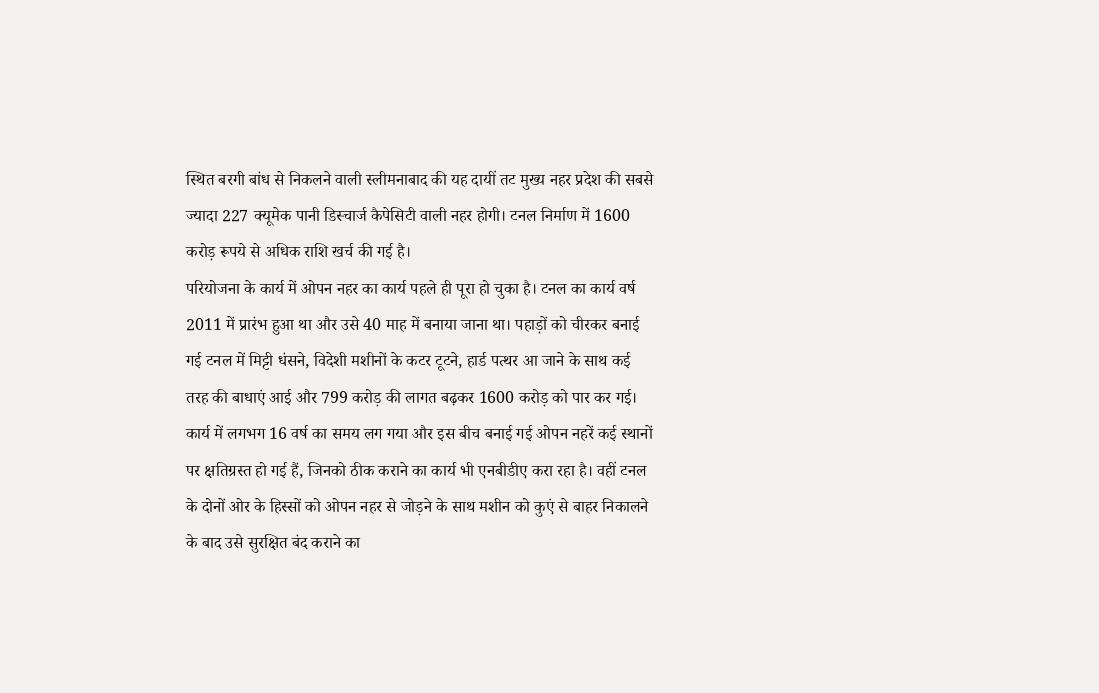स्थित बरगी बांध से निकलने वाली स्लीमनाबाद की यह दायीं तट मुख्य नहर प्रदेश की सबसे ज्यादा 227 क्यूमेक पानी डिस्चार्ज कैपेसिटी वाली नहर होगी। टनल निर्माण में 1600 करोड़ रूपये से अधिक राशि खर्च की गई है।
परियोजना के कार्य में ओपन नहर का कार्य पहले ही पूरा हो चुका है। टनल का कार्य वर्ष 2011 में प्रारंभ हुआ था और उसे 40 माह में बनाया जाना था। पहाड़ों को चीरकर बनाई गई टनल में मिट्टी धंसने, विदेशी मशीनों के कटर टूटने, हार्ड पत्थर आ जाने के साथ कई तरह की बाधाएं आई और 799 करोड़ की लागत बढ़कर 1600 करोड़ को पार कर गई। कार्य में लगभग 16 वर्ष का समय लग गया और इस बीच बनाई गई ओपन नहरें कई स्थानों पर क्षतिग्रस्त हो गई हैं, जिनको ठीक कराने का कार्य भी एनबीडीए करा रहा है। वहीं टनल के दोनों ओर के हिस्सों को ओपन नहर से जोड़ने के साथ मशीन को कुएं से बाहर निकालने के बाद उसे सुरक्षित बंद कराने का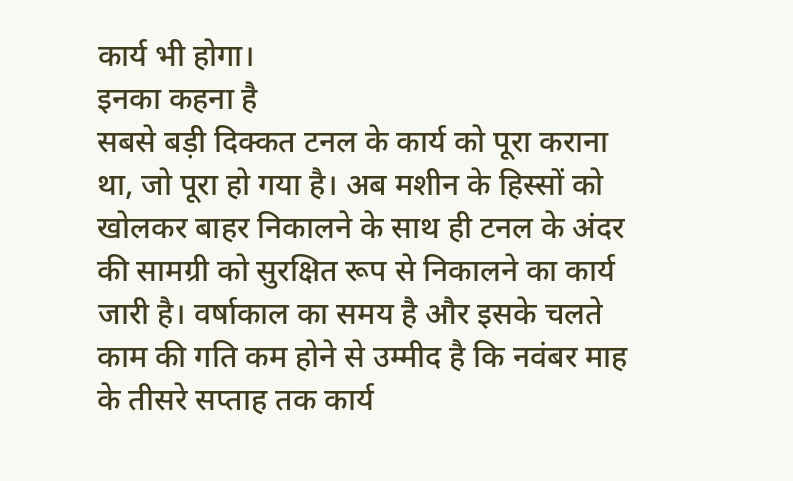कार्य भी होगा।
इनका कहना है
सबसे बड़ी दिक्कत टनल के कार्य को पूरा कराना था, जो पूरा हो गया है। अब मशीन के हिस्सों को खोलकर बाहर निकालने के साथ ही टनल के अंदर की सामग्री को सुरक्षित रूप से निकालने का कार्य जारी है। वर्षाकाल का समय है और इसके चलते काम की गति कम होने से उम्मीद है कि नवंबर माह के तीसरे सप्ताह तक कार्य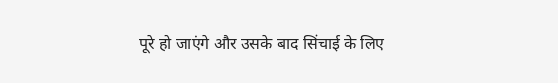पूरे हो जाएंगे और उसके बाद सिंचाई के लिए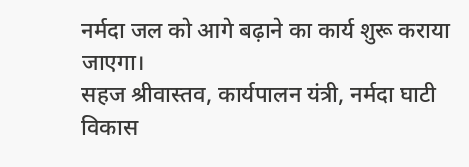नर्मदा जल को आगे बढ़ाने का कार्य शुरू कराया जाएगा।
सहज श्रीवास्तव, कार्यपालन यंत्री, नर्मदा घाटी विकास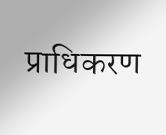प्राधिकरण